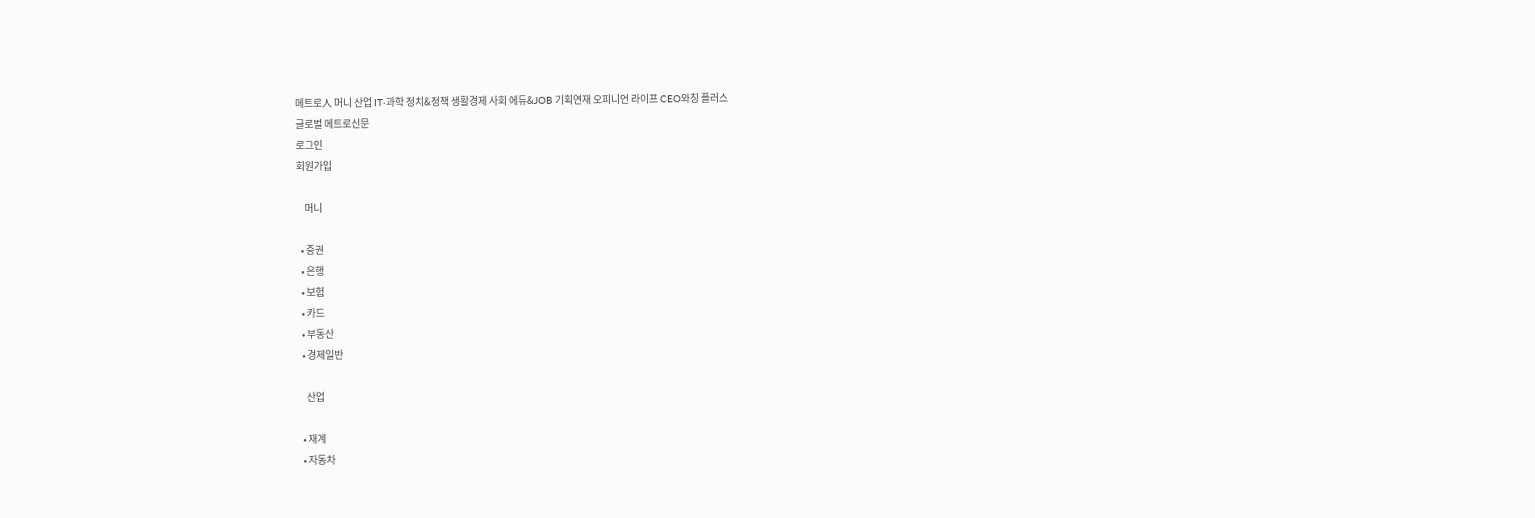메트로人 머니 산업 IT·과학 정치&정책 생활경제 사회 에듀&JOB 기획연재 오피니언 라이프 CEO와칭 플러스
글로벌 메트로신문
로그인
회원가입

    머니

  • 증권
  • 은행
  • 보험
  • 카드
  • 부동산
  • 경제일반

    산업

  • 재계
  • 자동차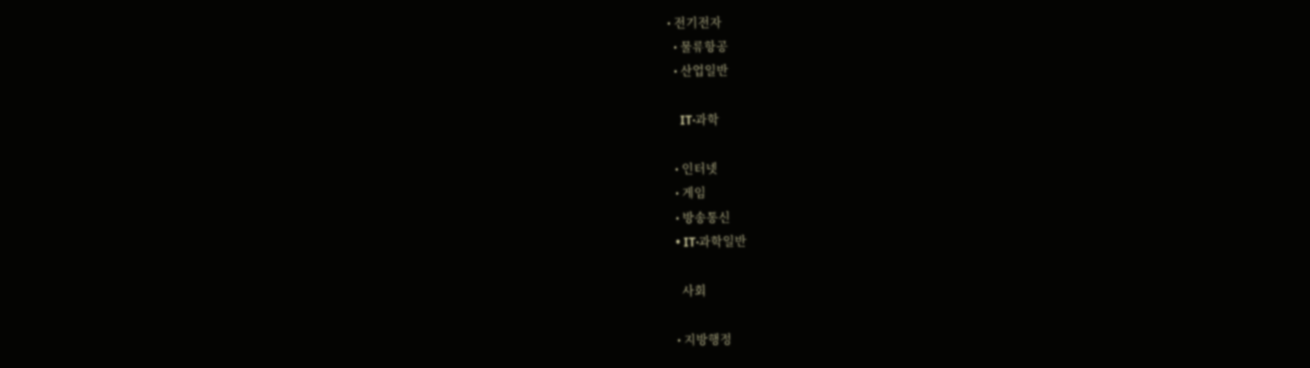• 전기전자
  • 물류항공
  • 산업일반

    IT·과학

  • 인터넷
  • 게임
  • 방송통신
  • IT·과학일반

    사회

  • 지방행정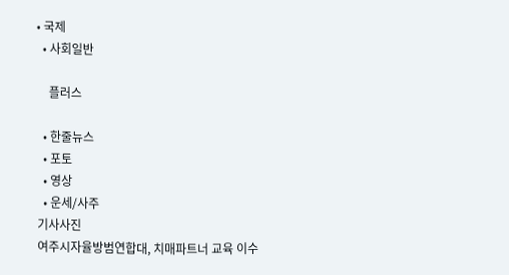• 국제
  • 사회일반

    플러스

  • 한줄뉴스
  • 포토
  • 영상
  • 운세/사주
기사사진
여주시자율방범연합대, 치매파트너 교육 이수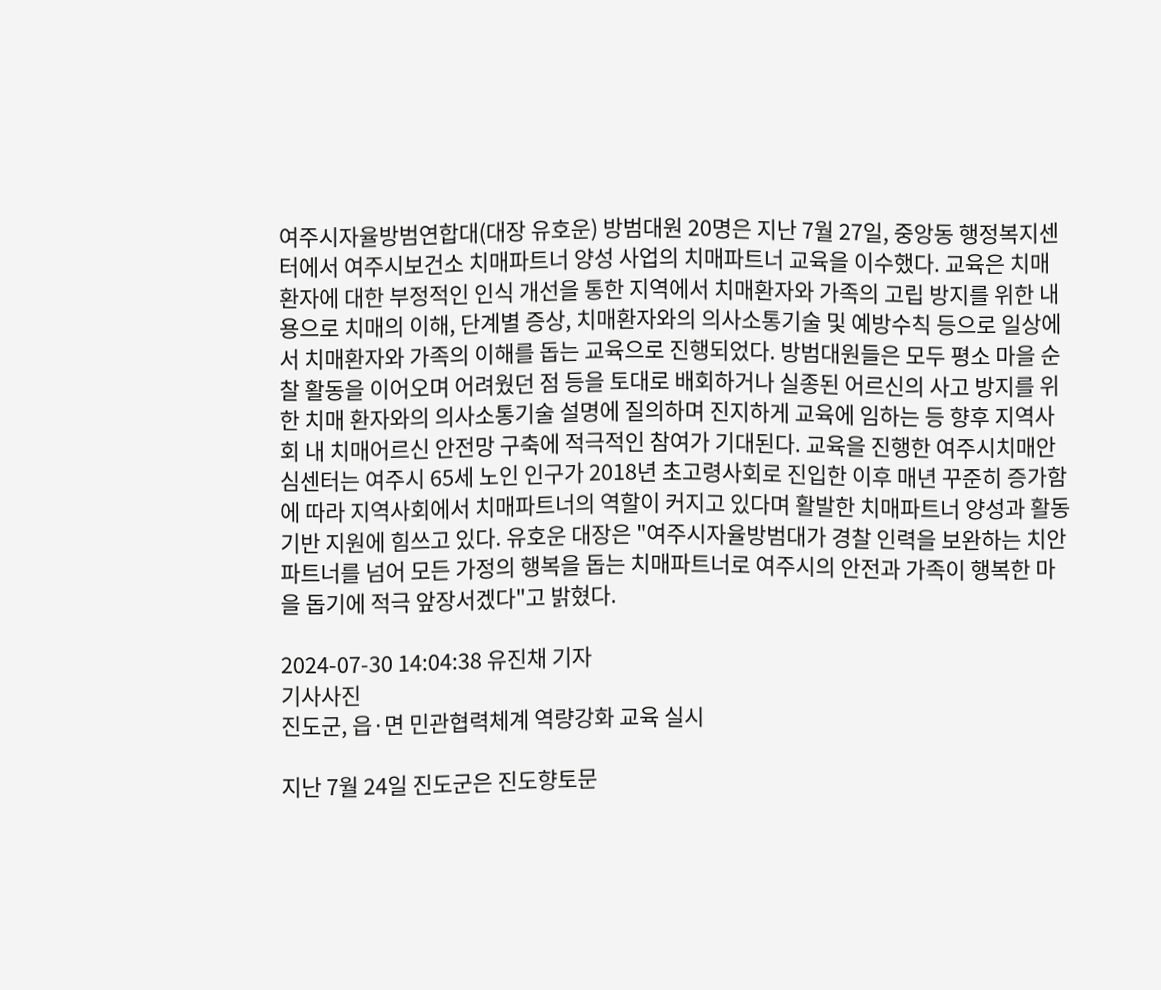여주시자율방범연합대(대장 유호운) 방범대원 20명은 지난 7월 27일, 중앙동 행정복지센터에서 여주시보건소 치매파트너 양성 사업의 치매파트너 교육을 이수했다. 교육은 치매 환자에 대한 부정적인 인식 개선을 통한 지역에서 치매환자와 가족의 고립 방지를 위한 내용으로 치매의 이해, 단계별 증상, 치매환자와의 의사소통기술 및 예방수칙 등으로 일상에서 치매환자와 가족의 이해를 돕는 교육으로 진행되었다. 방범대원들은 모두 평소 마을 순찰 활동을 이어오며 어려웠던 점 등을 토대로 배회하거나 실종된 어르신의 사고 방지를 위한 치매 환자와의 의사소통기술 설명에 질의하며 진지하게 교육에 임하는 등 향후 지역사회 내 치매어르신 안전망 구축에 적극적인 참여가 기대된다. 교육을 진행한 여주시치매안심센터는 여주시 65세 노인 인구가 2018년 초고령사회로 진입한 이후 매년 꾸준히 증가함에 따라 지역사회에서 치매파트너의 역할이 커지고 있다며 활발한 치매파트너 양성과 활동기반 지원에 힘쓰고 있다. 유호운 대장은 "여주시자율방범대가 경찰 인력을 보완하는 치안파트너를 넘어 모든 가정의 행복을 돕는 치매파트너로 여주시의 안전과 가족이 행복한 마을 돕기에 적극 앞장서겠다"고 밝혔다.

2024-07-30 14:04:38 유진채 기자
기사사진
진도군, 읍·면 민관협력체계 역량강화 교육 실시

지난 7월 24일 진도군은 진도향토문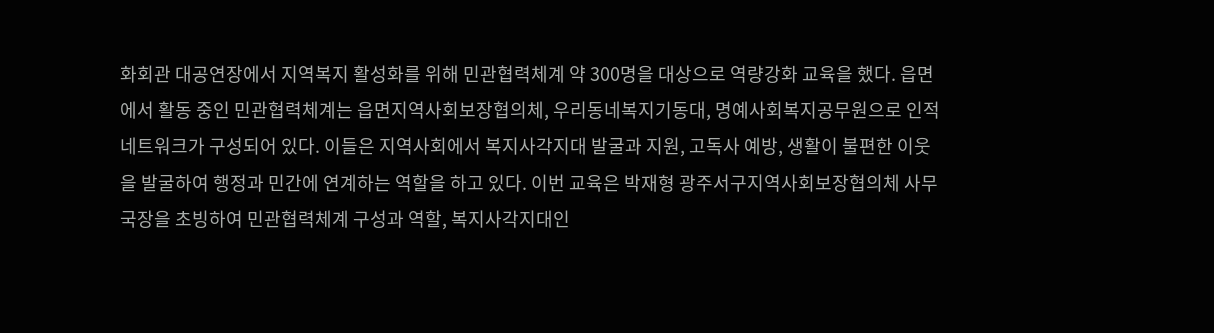화회관 대공연장에서 지역복지 활성화를 위해 민관협력체계 약 300명을 대상으로 역량강화 교육을 했다. 읍면에서 활동 중인 민관협력체계는 읍면지역사회보장협의체, 우리동네복지기동대, 명예사회복지공무원으로 인적 네트워크가 구성되어 있다. 이들은 지역사회에서 복지사각지대 발굴과 지원, 고독사 예방, 생활이 불편한 이웃을 발굴하여 행정과 민간에 연계하는 역할을 하고 있다. 이번 교육은 박재형 광주서구지역사회보장협의체 사무국장을 초빙하여 민관협력체계 구성과 역할, 복지사각지대인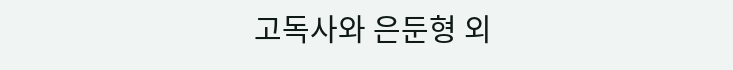고독사와 은둔형 외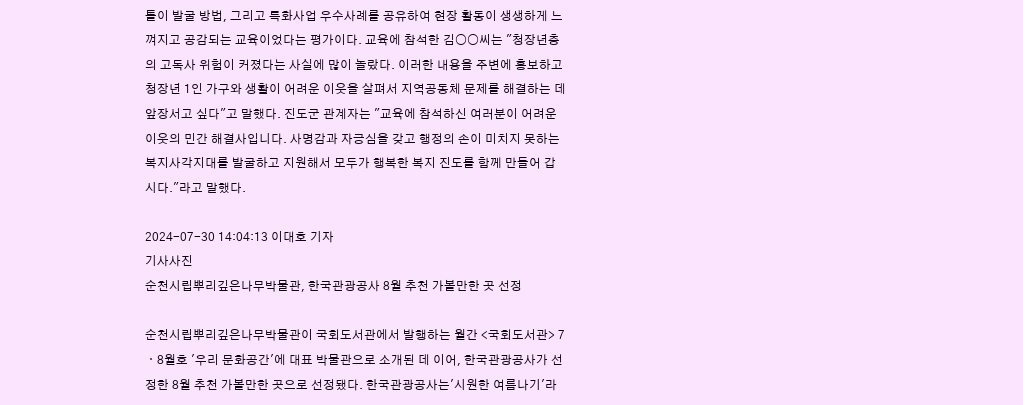톨이 발굴 방법, 그리고 특화사업 우수사례를 공유하여 현장 활동이 생생하게 느껴지고 공감되는 교육이었다는 평가이다. 교육에 참석한 김○○씨는 "청장년층의 고독사 위험이 커졌다는 사실에 많이 놀랐다. 이러한 내용을 주변에 홍보하고 청장년 1인 가구와 생활이 어려운 이웃을 살펴서 지역공동체 문제를 해결하는 데 앞장서고 싶다"고 말했다. 진도군 관계자는 "교육에 참석하신 여러분이 어려운 이웃의 민간 해결사입니다. 사명감과 자긍심을 갖고 행정의 손이 미치지 못하는 복지사각지대를 발굴하고 지원해서 모두가 행복한 복지 진도를 함께 만들어 갑시다."라고 말했다.

2024-07-30 14:04:13 이대호 기자
기사사진
순천시립뿌리깊은나무박물관, 한국관광공사 8월 추천 가볼만한 곳 선정

순천시립뿌리깊은나무박물관이 국회도서관에서 발행하는 월간 <국회도서관> 7ㆍ8월호 '우리 문화공간'에 대표 박물관으로 소개된 데 이어, 한국관광공사가 선정한 8월 추천 가볼만한 곳으로 선정됐다. 한국관광공사는'시원한 여름나기'라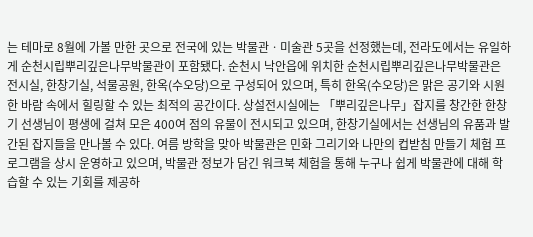는 테마로 8월에 가볼 만한 곳으로 전국에 있는 박물관ㆍ미술관 5곳을 선정했는데, 전라도에서는 유일하게 순천시립뿌리깊은나무박물관이 포함됐다. 순천시 낙안읍에 위치한 순천시립뿌리깊은나무박물관은 전시실, 한창기실, 석물공원, 한옥(수오당)으로 구성되어 있으며, 특히 한옥(수오당)은 맑은 공기와 시원한 바람 속에서 힐링할 수 있는 최적의 공간이다. 상설전시실에는 「뿌리깊은나무」잡지를 창간한 한창기 선생님이 평생에 걸쳐 모은 400여 점의 유물이 전시되고 있으며, 한창기실에서는 선생님의 유품과 발간된 잡지들을 만나볼 수 있다. 여름 방학을 맞아 박물관은 민화 그리기와 나만의 컵받침 만들기 체험 프로그램을 상시 운영하고 있으며, 박물관 정보가 담긴 워크북 체험을 통해 누구나 쉽게 박물관에 대해 학습할 수 있는 기회를 제공하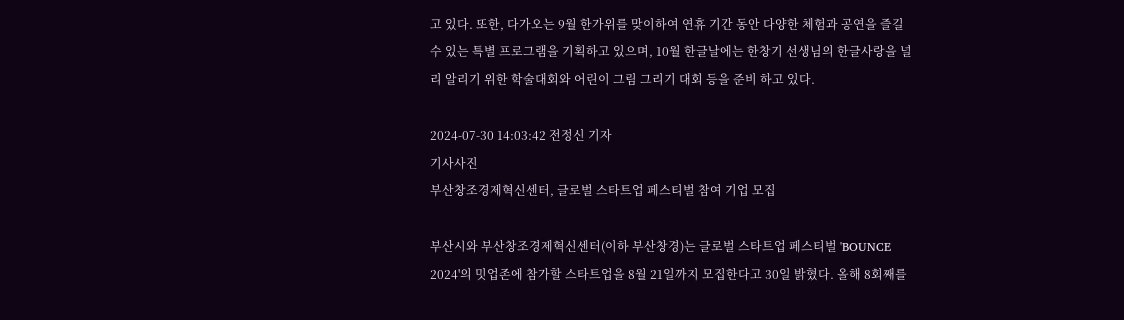고 있다. 또한, 다가오는 9월 한가위를 맞이하여 연휴 기간 동안 다양한 체험과 공연을 즐길 수 있는 특별 프로그램을 기획하고 있으며, 10월 한글날에는 한창기 선생님의 한글사랑을 널리 알리기 위한 학술대회와 어린이 그림 그리기 대회 등을 준비 하고 있다.

2024-07-30 14:03:42 전정신 기자
기사사진
부산창조경제혁신센터, 글로벌 스타트업 페스티벌 참여 기업 모집

부산시와 부산창조경제혁신센터(이하 부산창경)는 글로벌 스타트업 페스티벌 'BOUNCE 2024'의 밋업존에 참가할 스타트업을 8월 21일까지 모집한다고 30일 밝혔다. 올해 8회째를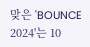맞은 'BOUNCE 2024'는 10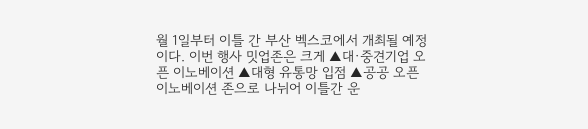월 1일부터 이틀 간 부산 벡스코에서 개최될 예정이다. 이번 행사 밋업존은 크게 ▲대·중견기업 오픈 이노베이션 ▲대형 유통망 입점 ▲공공 오픈 이노베이션 존으로 나뉘어 이틀간 운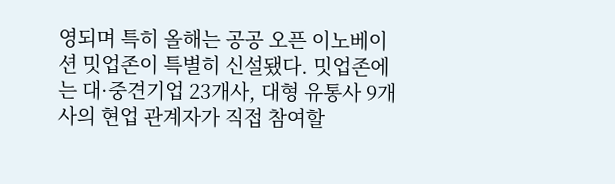영되며 특히 올해는 공공 오픈 이노베이션 밋업존이 특별히 신설됐다. 밋업존에는 대·중견기업 23개사, 대형 유통사 9개사의 현업 관계자가 직접 참여할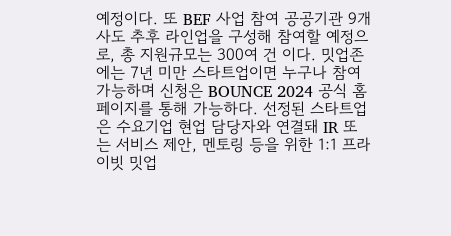예정이다. 또 BEF 사업 참여 공공기관 9개사도 추후 라인업을 구성해 참여할 예정으로, 총 지원규모는 300여 건 이다. 밋업존에는 7년 미만 스타트업이면 누구나 참여 가능하며 신청은 BOUNCE 2024 공식 홈페이지를 통해 가능하다. 선정된 스타트업은 수요기업 현업 담당자와 연결돼 IR 또는 서비스 제안, 멘토링 등을 위한 1:1 프라이빗 밋업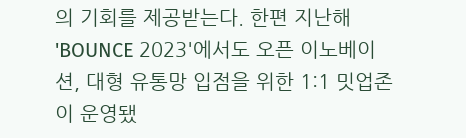의 기회를 제공받는다. 한편 지난해 'BOUNCE 2023'에서도 오픈 이노베이션, 대형 유통망 입점을 위한 1:1 밋업존이 운영됐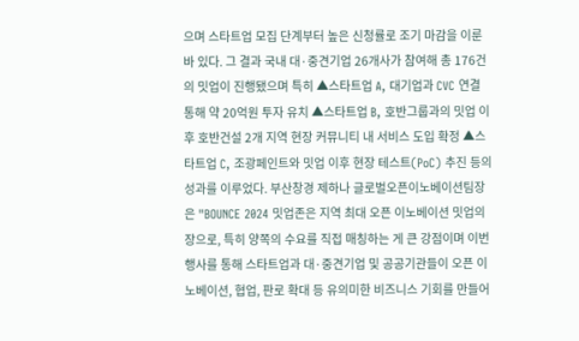으며 스타트업 모집 단계부터 높은 신청률로 조기 마감을 이룬 바 있다. 그 결과 국내 대·중견기업 26개사가 참여해 총 176건의 밋업이 진행됐으며 특히 ▲스타트업 A, 대기업과 CVC 연결 통해 약 20억원 투자 유치 ▲스타트업 B, 호반그룹과의 밋업 이후 호반건설 2개 지역 현장 커뮤니티 내 서비스 도입 확정 ▲스타트업 C, 조광페인트와 밋업 이후 현장 테스트(PoC) 추진 등의 성과를 이루었다. 부산창경 제하나 글로벌오픈이노베이션팀장은 "BOUNCE 2024 밋업존은 지역 최대 오픈 이노베이션 밋업의 장으로, 특히 양쪽의 수요를 직접 매칭하는 게 큰 강점이며 이번 행사를 통해 스타트업과 대·중견기업 및 공공기관들이 오픈 이노베이션, 협업, 판로 확대 등 유의미한 비즈니스 기회를 만들어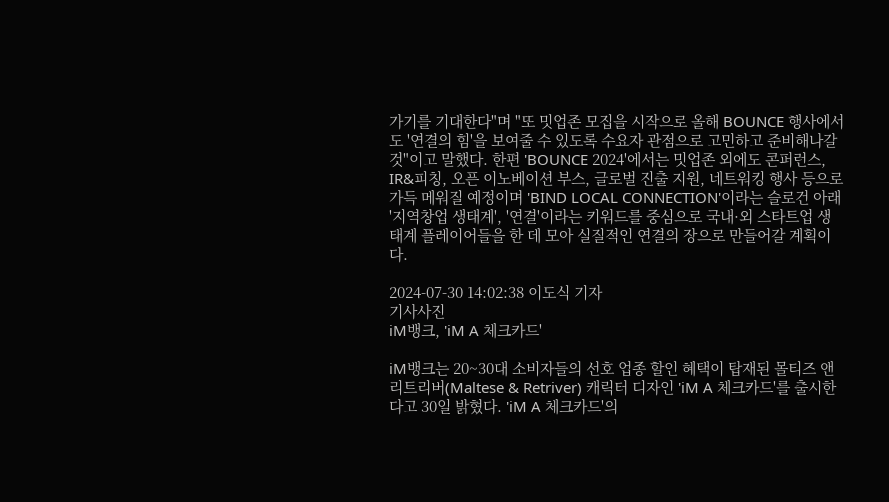가기를 기대한다"며 "또 밋업존 모집을 시작으로 올해 BOUNCE 행사에서도 '연결의 힘'을 보여줄 수 있도록 수요자 관점으로 고민하고 준비해나갈 것"이고 말했다. 한편 'BOUNCE 2024'에서는 밋업존 외에도 콘퍼런스, IR&피칭, 오픈 이노베이션 부스, 글로벌 진출 지원, 네트워킹 행사 등으로 가득 메워질 예정이며 'BIND LOCAL CONNECTION'이라는 슬로건 아래 '지역창업 생태계', '연결'이라는 키워드를 중심으로 국내·외 스타트업 생태계 플레이어들을 한 데 모아 실질적인 연결의 장으로 만들어갈 계획이다.

2024-07-30 14:02:38 이도식 기자
기사사진
iM뱅크, 'iM A 체크카드'

iM뱅크는 20~30대 소비자들의 선호 업종 할인 혜택이 탑재된 몰티즈 앤 리트리버(Maltese & Retriver) 캐릭터 디자인 'iM A 체크카드'를 출시한다고 30일 밝혔다. 'iM A 체크카드'의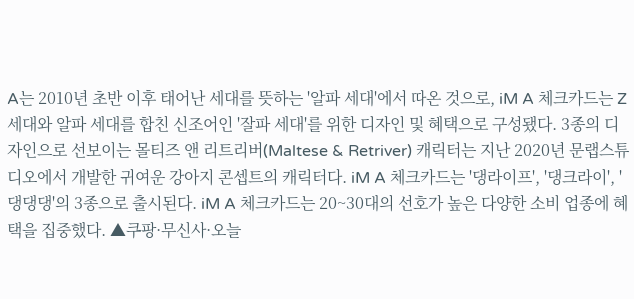A는 2010년 초반 이후 태어난 세대를 뜻하는 '알파 세대'에서 따온 것으로, iM A 체크카드는 Z세대와 알파 세대를 합친 신조어인 '잘파 세대'를 위한 디자인 및 혜택으로 구성됐다. 3종의 디자인으로 선보이는 몰티즈 앤 리트리버(Maltese & Retriver) 캐릭터는 지난 2020년 문랩스튜디오에서 개발한 귀여운 강아지 콘셉트의 캐릭터다. iM A 체크카드는 '댕라이프', '댕크라이', '댕댕댕'의 3종으로 출시된다. iM A 체크카드는 20~30대의 선호가 높은 다양한 소비 업종에 혜택을 집중했다. ▲쿠팡·무신사·오늘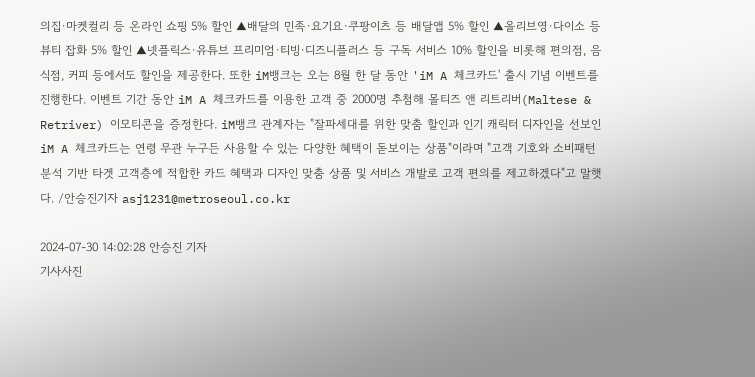의집·마켓컬리 등 온라인 쇼핑 5% 할인 ▲배달의 민족·요기요·쿠팡이츠 등 배달앱 5% 할인 ▲올리브영·다이소 등 뷰티 잡화 5% 할인 ▲넷플릭스·유튜브 프리미엄·티빙·디즈니플러스 등 구독 서비스 10% 할인을 비롯해 편의점, 음식점, 커피 등에서도 할인을 제공한다. 또한 iM뱅크는 오는 8월 한 달 동안 'iM A 체크카드' 출시 기념 이벤트를 진행한다. 이벤트 기간 동안 iM A 체크카드를 이용한 고객 중 2000명 추첨해 몰티즈 앤 리트리버(Maltese & Retriver) 이모티콘을 증정한다. iM뱅크 관계자는 "잘파세대를 위한 맞춤 할인과 인기 캐릭터 디자인을 선보인 iM A 체크카드는 연령 무관 누구든 사용할 수 있는 다양한 혜택이 돋보이는 상품"이라며 "고객 기호와 소비패턴 분석 기반 타겟 고객층에 적합한 카드 혜택과 디자인 맞춤 상품 및 서비스 개발로 고객 편의를 제고하겠다"고 말햇다. /안승진기자 asj1231@metroseoul.co.kr

2024-07-30 14:02:28 안승진 기자
기사사진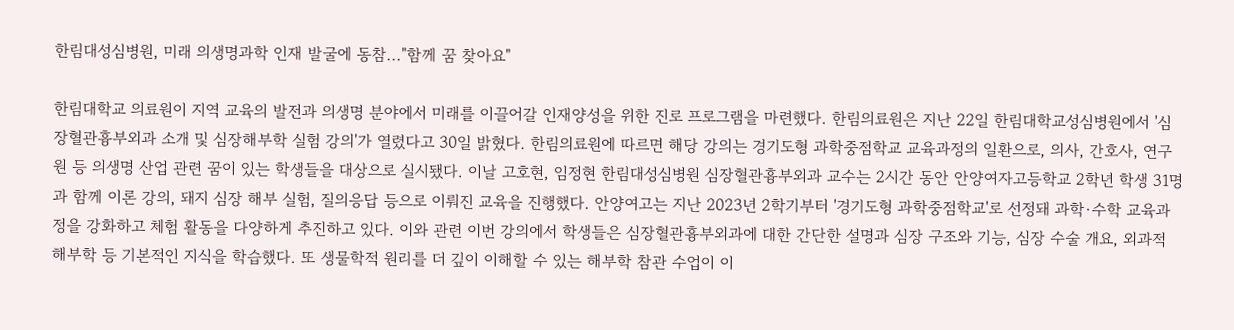한림대성심병원, 미래 의생명과학 인재 발굴에 동참..."함께 꿈 찾아요"

한림대학교 의료원이 지역 교육의 발전과 의생명 분야에서 미래를 이끌어갈 인재양성을 위한 진로 프로그램을 마련했다. 한림의료원은 지난 22일 한림대학교성심병원에서 '심장혈관흉부외과 소개 및 심장해부학 실험 강의'가 열렸다고 30일 밝혔다. 한림의료원에 따르면 해당 강의는 경기도형 과학중점학교 교육과정의 일환으로, 의사, 간호사, 연구원 등 의생명 산업 관련 꿈이 있는 학생들을 대상으로 실시됐다. 이날 고호현, 임정현 한림대성심병원 심장혈관흉부외과 교수는 2시간 동안 안양여자고등학교 2학년 학생 31명과 함께 이론 강의, 돼지 심장 해부 실험, 질의응답 등으로 이뤄진 교육을 진행했다. 안양여고는 지난 2023년 2학기부터 '경기도형 과학중점학교'로 선정돼 과학·수학 교육과정을 강화하고 체험 활동을 다양하게 추진하고 있다. 이와 관련 이번 강의에서 학생들은 심장혈관흉부외과에 대한 간단한 설명과 심장 구조와 기능, 심장 수술 개요, 외과적 해부학 등 기본적인 지식을 학습했다. 또 생물학적 원리를 더 깊이 이해할 수 있는 해부학 참관 수업이 이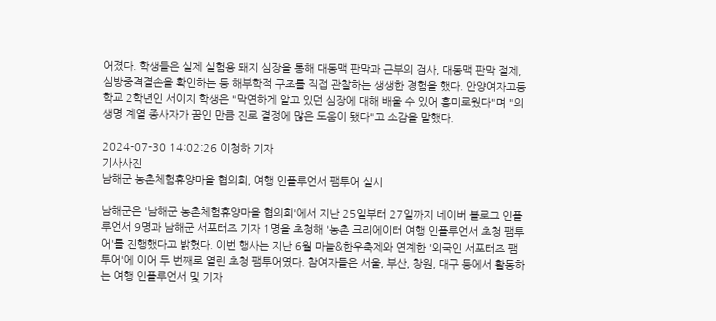어졌다. 학생들은 실제 실험용 돼지 심장을 통해 대동맥 판막과 근부의 검사, 대동맥 판막 절제, 심방중격결손을 확인하는 등 해부학적 구조를 직접 관찰하는 생생한 경험을 했다. 안양여자고등학교 2학년인 서이지 학생은 "막연하게 알고 있던 심장에 대해 배울 수 있어 흥미로웠다"며 "의생명 계열 종사자가 꿈인 만큼 진로 결정에 많은 도움이 됐다"고 소감을 말했다.

2024-07-30 14:02:26 이청하 기자
기사사진
남해군 농촌체험휴양마을 협의회, 여행 인플루언서 팸투어 실시

남해군은 '남해군 농촌체험휴양마을 협의회'에서 지난 25일부터 27일까지 네이버 블로그 인플루언서 9명과 남해군 서포터즈 기자 1명을 초청해 '농촌 크리에이터 여행 인플루언서 초청 팸투어'를 진행했다고 밝혔다. 이번 행사는 지난 6월 마늘&한우축제와 연계한 '외국인 서포터즈 팸투어'에 이어 두 번째로 열린 초청 팸투어였다. 참여자들은 서울, 부산, 창원, 대구 등에서 활동하는 여행 인플루언서 및 기자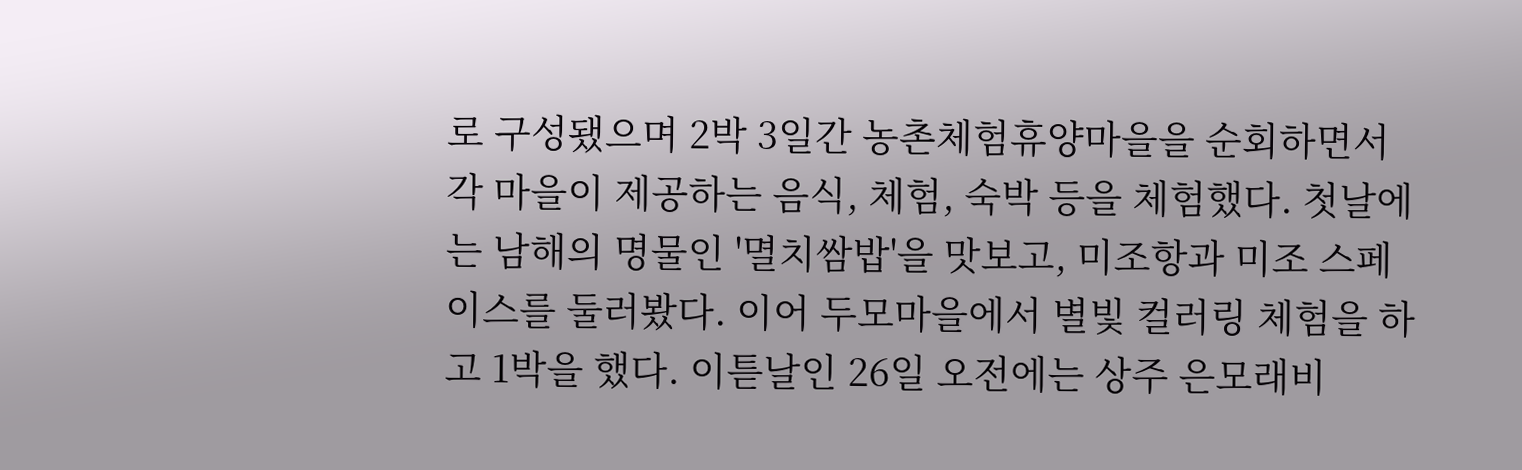로 구성됐으며 2박 3일간 농촌체험휴양마을을 순회하면서 각 마을이 제공하는 음식, 체험, 숙박 등을 체험했다. 첫날에는 남해의 명물인 '멸치쌈밥'을 맛보고, 미조항과 미조 스페이스를 둘러봤다. 이어 두모마을에서 별빛 컬러링 체험을 하고 1박을 했다. 이튿날인 26일 오전에는 상주 은모래비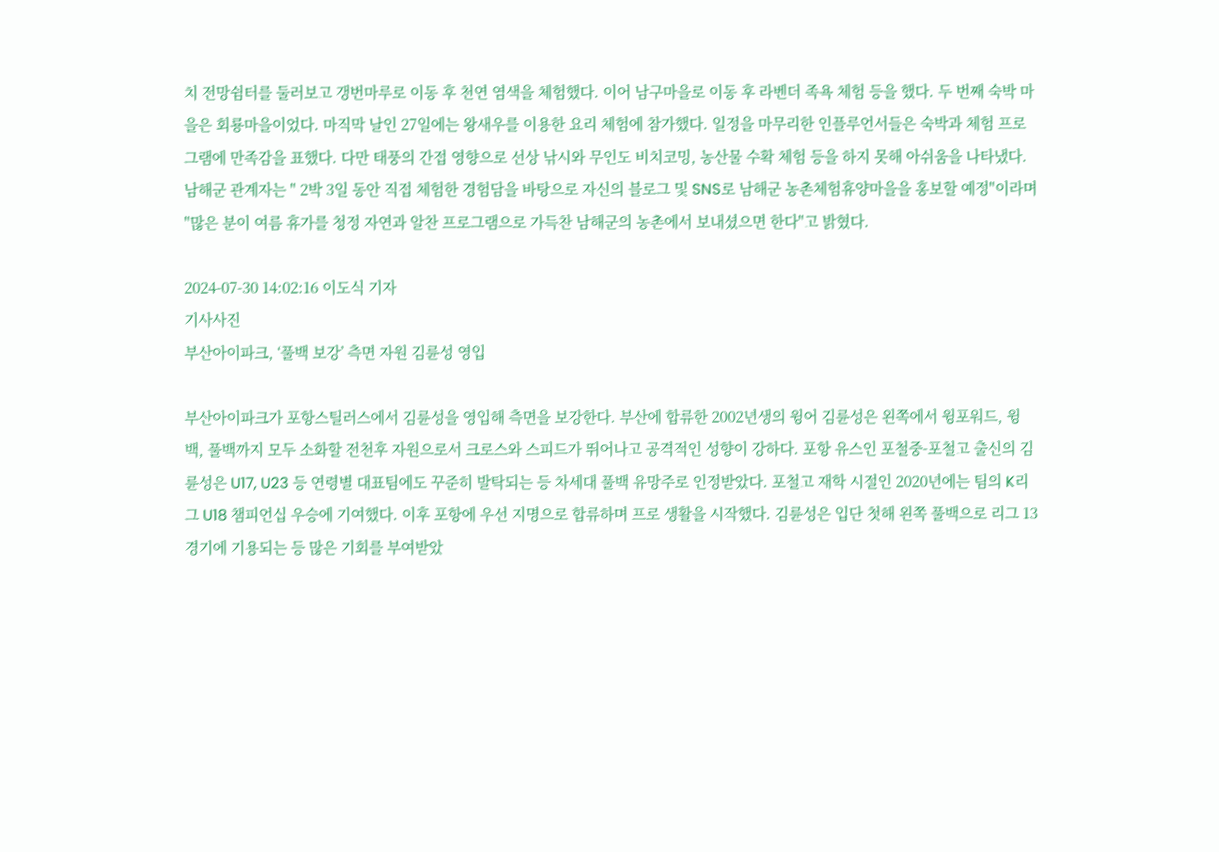치 전망쉼터를 둘러보고 갱번마루로 이동 후 천연 염색을 체험했다. 이어 남구마을로 이동 후 라벤더 족욕 체험 등을 했다. 두 번째 숙박 마을은 회룡마을이었다. 마직막 날인 27일에는 왕새우를 이용한 요리 체험에 참가했다. 일정을 마무리한 인플루언서들은 숙박과 체험 프로그램에 만족감을 표했다. 다만 태풍의 간접 영향으로 선상 낚시와 무인도 비치코밍, 농산물 수확 체험 등을 하지 못해 아쉬움을 나타냈다. 남해군 관계자는 " 2박 3일 동안 직접 체험한 경험담을 바탕으로 자신의 블로그 및 SNS로 남해군 농촌체험휴양마을을 홍보할 예정"이라며 "많은 분이 여름 휴가를 청정 자연과 알찬 프로그램으로 가득찬 남해군의 농촌에서 보내셨으면 한다"고 밝혔다.

2024-07-30 14:02:16 이도식 기자
기사사진
부산아이파크, ‘풀백 보강’ 측면 자원 김륜성 영입

부산아이파크가 포항스틸러스에서 김륜성을 영입해 측면을 보강한다. 부산에 합류한 2002년생의 윙어 김륜성은 왼쪽에서 윙포워드, 윙백, 풀백까지 모두 소화할 전천후 자원으로서 크로스와 스피드가 뛰어나고 공격적인 성향이 강하다. 포항 유스인 포철중-포철고 출신의 김륜성은 U17, U23 등 연령별 대표팀에도 꾸준히 발탁되는 등 차세대 풀백 유망주로 인정받았다. 포철고 재학 시절인 2020년에는 팀의 K리그 U18 챔피언십 우승에 기여했다. 이후 포항에 우선 지명으로 합류하며 프로 생활을 시작했다. 김륜성은 입단 첫해 왼쪽 풀백으로 리그 13경기에 기용되는 등 많은 기회를 부여받았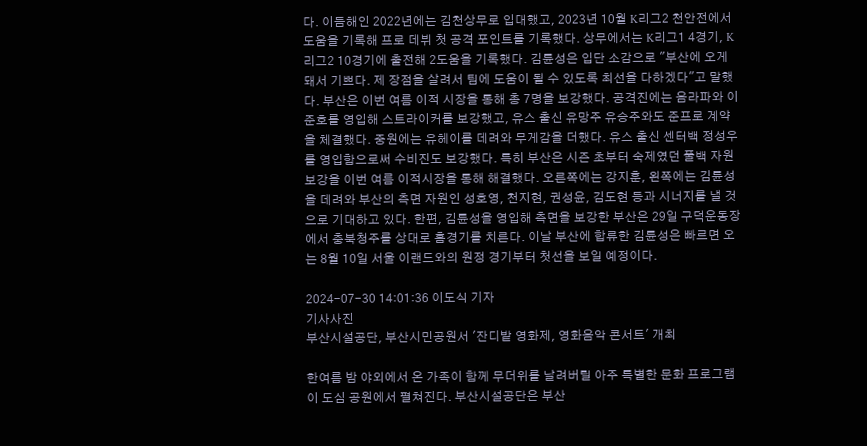다. 이듬해인 2022년에는 김천상무로 입대했고, 2023년 10월 K리그2 천안전에서 도움을 기록해 프로 데뷔 첫 공격 포인트를 기록했다. 상무에서는 K리그1 4경기, K리그2 10경기에 출전해 2도움을 기록했다. 김륜성은 입단 소감으로 "부산에 오게 돼서 기쁘다. 제 장점을 살려서 팀에 도움이 될 수 있도록 최선을 다하겠다"고 말했다. 부산은 이번 여름 이적 시장을 통해 총 7명을 보강했다. 공격진에는 음라파와 이준호를 영입해 스트라이커를 보강했고, 유스 출신 유망주 유승주와도 준프로 계약을 체결했다. 중원에는 유헤이를 데려와 무게감을 더했다. 유스 출신 센터백 정성우를 영입함으로써 수비진도 보강했다. 특히 부산은 시즌 초부터 숙제였던 풀백 자원 보강을 이번 여름 이적시장을 통해 해결했다. 오른쪽에는 강지훈, 왼쪽에는 김륜성을 데려와 부산의 측면 자원인 성호영, 천지현, 권성윤, 김도현 등과 시너지를 낼 것으로 기대하고 있다. 한편, 김륜성을 영입해 측면을 보강한 부산은 29일 구덕운동장에서 충북청주를 상대로 홈경기를 치른다. 이날 부산에 합류한 김륜성은 빠르면 오는 8월 10일 서울 이랜드와의 원정 경기부터 첫선을 보일 예정이다.

2024-07-30 14:01:36 이도식 기자
기사사진
부산시설공단, 부산시민공원서 '잔디밭 영화제, 영화음악 콘서트' 개최

한여름 밤 야외에서 온 가족이 함께 무더위를 날려버릴 아주 특별한 문화 프로그램이 도심 공원에서 펼쳐진다. 부산시설공단은 부산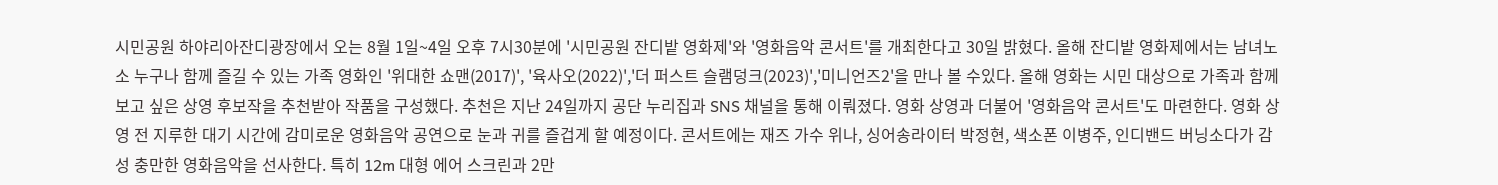시민공원 하야리아잔디광장에서 오는 8월 1일~4일 오후 7시30분에 '시민공원 잔디밭 영화제'와 '영화음악 콘서트'를 개최한다고 30일 밝혔다. 올해 잔디밭 영화제에서는 남녀노소 누구나 함께 즐길 수 있는 가족 영화인 '위대한 쇼맨(2017)', '육사오(2022)','더 퍼스트 슬램덩크(2023)','미니언즈2'을 만나 볼 수있다. 올해 영화는 시민 대상으로 가족과 함께 보고 싶은 상영 후보작을 추천받아 작품을 구성했다. 추천은 지난 24일까지 공단 누리집과 SNS 채널을 통해 이뤄졌다. 영화 상영과 더불어 '영화음악 콘서트'도 마련한다. 영화 상영 전 지루한 대기 시간에 감미로운 영화음악 공연으로 눈과 귀를 즐겁게 할 예정이다. 콘서트에는 재즈 가수 위나, 싱어송라이터 박정현, 색소폰 이병주, 인디밴드 버닝소다가 감성 충만한 영화음악을 선사한다. 특히 12m 대형 에어 스크린과 2만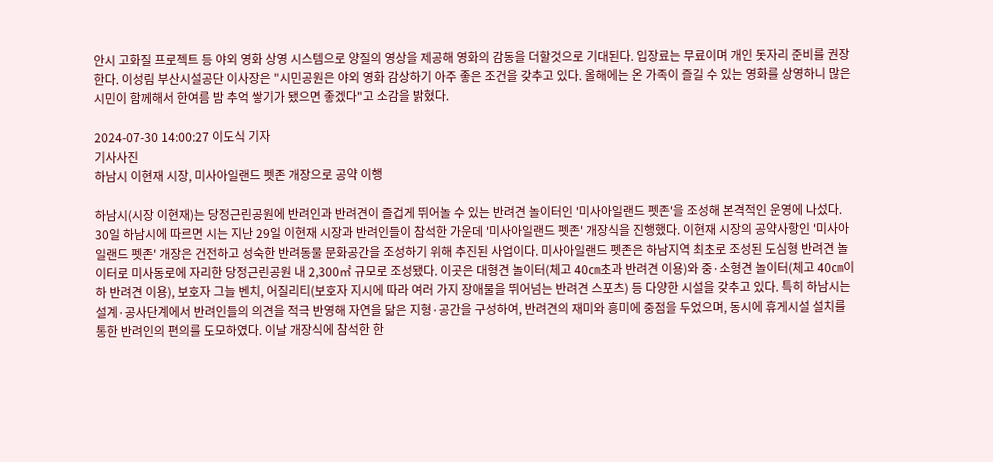안시 고화질 프로젝트 등 야외 영화 상영 시스템으로 양질의 영상을 제공해 영화의 감동을 더할것으로 기대된다. 입장료는 무료이며 개인 돗자리 준비를 권장한다. 이성림 부산시설공단 이사장은 "시민공원은 야외 영화 감상하기 아주 좋은 조건을 갖추고 있다. 올해에는 온 가족이 즐길 수 있는 영화를 상영하니 많은 시민이 함께해서 한여름 밤 추억 쌓기가 됐으면 좋겠다"고 소감을 밝혔다.

2024-07-30 14:00:27 이도식 기자
기사사진
하남시 이현재 시장, 미사아일랜드 펫존 개장으로 공약 이행

하남시(시장 이현재)는 당정근린공원에 반려인과 반려견이 즐겁게 뛰어놀 수 있는 반려견 놀이터인 '미사아일랜드 펫존'을 조성해 본격적인 운영에 나섰다. 30일 하남시에 따르면 시는 지난 29일 이현재 시장과 반려인들이 참석한 가운데 '미사아일랜드 펫존' 개장식을 진행했다. 이현재 시장의 공약사항인 '미사아일랜드 펫존' 개장은 건전하고 성숙한 반려동물 문화공간을 조성하기 위해 추진된 사업이다. 미사아일랜드 펫존은 하남지역 최초로 조성된 도심형 반려견 놀이터로 미사동로에 자리한 당정근린공원 내 2,300㎡ 규모로 조성됐다. 이곳은 대형견 놀이터(체고 40㎝초과 반려견 이용)와 중·소형견 놀이터(체고 40㎝이하 반려견 이용), 보호자 그늘 벤치, 어질리티(보호자 지시에 따라 여러 가지 장애물을 뛰어넘는 반려견 스포츠) 등 다양한 시설을 갖추고 있다. 특히 하남시는 설계·공사단계에서 반려인들의 의견을 적극 반영해 자연을 닮은 지형·공간을 구성하여, 반려견의 재미와 흥미에 중점을 두었으며, 동시에 휴게시설 설치를 통한 반려인의 편의를 도모하였다. 이날 개장식에 참석한 한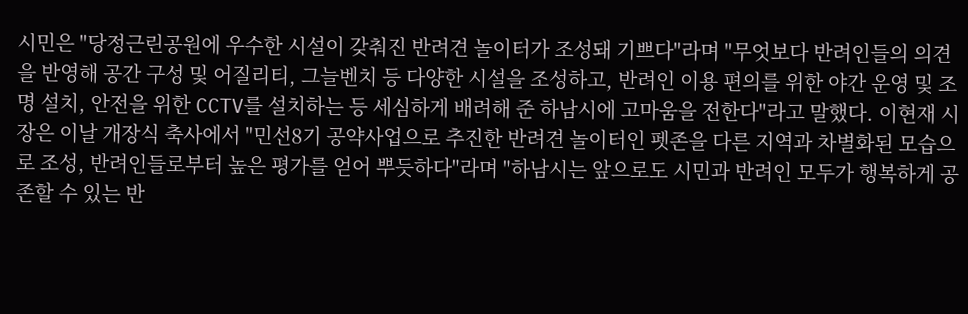시민은 "당정근린공원에 우수한 시설이 갖춰진 반려견 놀이터가 조성돼 기쁘다"라며 "무엇보다 반려인들의 의견을 반영해 공간 구성 및 어질리티, 그늘벤치 등 다양한 시설을 조성하고, 반려인 이용 편의를 위한 야간 운영 및 조명 설치, 안전을 위한 CCTV를 설치하는 등 세심하게 배려해 준 하남시에 고마움을 전한다"라고 말했다. 이현재 시장은 이날 개장식 축사에서 "민선8기 공약사업으로 추진한 반려견 놀이터인 펫존을 다른 지역과 차별화된 모습으로 조성, 반려인들로부터 높은 평가를 얻어 뿌듯하다"라며 "하남시는 앞으로도 시민과 반려인 모두가 행복하게 공존할 수 있는 반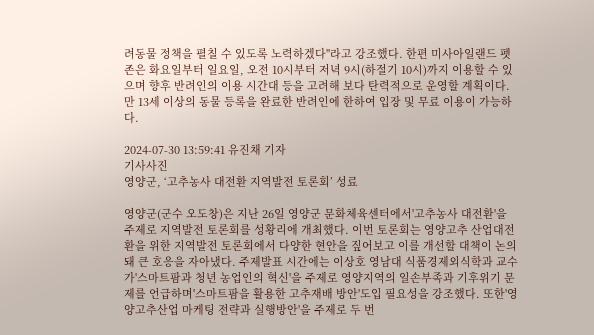려동물 정책을 펼칠 수 있도록 노력하겠다"라고 강조했다. 한편 미사아일랜드 펫존은 화요일부터 일요일, 오전 10시부터 저녁 9시(하절기 10시)까지 이용할 수 있으며 향후 반려인의 이용 시간대 등을 고려해 보다 탄력적으로 운영할 계획이다. 만 13세 이상의 동물 등록을 완료한 반려인에 한하여 입장 및 무료 이용이 가능하다.

2024-07-30 13:59:41 유진채 기자
기사사진
영양군, ‘고추농사 대전환 지역발전 토론회’ 성료

영양군(군수 오도창)은 지난 26일 영양군 문화체육센터에서'고추농사 대전환'을 주제로 지역발전 토론회를 성황리에 개최했다. 이번 토론회는 영양고추 산업대전환을 위한 지역발전 토론회에서 다양한 현안을 짚어보고 이를 개선할 대책이 논의 돼 큰 호응을 자아냈다. 주제발표 시간에는 이상호 영남대 식품경제외식학과 교수가'스마트팜과 청년 농업인의 혁신'을 주제로 영양지역의 일손부족과 기후위기 문제를 언급하며'스마트팜을 활용한 고추재배 방안'도입 필요성을 강조했다. 또한'영양고추산업 마케팅 전략과 실행방안'을 주제로 두 번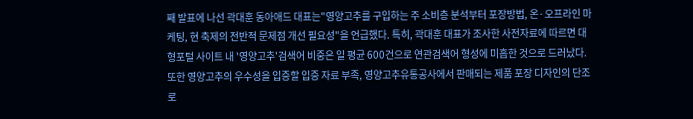째 발표에 나선 곽대훈 동아애드 대표는"영양고추를 구입하는 주 소비층 분석부터 포장방법, 온·오프라인 마케팅, 현 축제의 전반적 문제점 개선 필요성"을 언급했다. 특히, 곽대훈 대표가 조사한 사전자료에 따르면 대형포털 사이트 내 '영양고추'검색어 비중은 일 평균 600건으로 연관검색어 형성에 미흡한 것으로 드러났다. 또한 영양고추의 우수성을 입증할 입증 자료 부족, 영양고추유통공사에서 판매되는 제품 포장 디자인의 단조로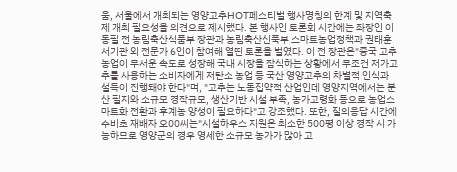움, 서울에서 개최되는 영양고추HOT페스티벌 행사명칭의 한계 및 지역축제 개최 필요성을 의견으로 제시했다. 본 행사인 토론회 시간에는 좌장인 이동필 전 농림축산식품부 장관과 농림축산신푹부 스마트농업정책과 권태훈 서기관 외 전문가 6인이 참여해 열띤 토론을 벌였다. 이 전 장관은"중국 고추농업이 무서운 속도로 성장해 국내 시장을 잠식하는 상황에서 무조건 저가고추를 사용하는 소비자에게 저탄소 농업 등 국산 영양고추의 차별적 인식과 설득이 진행돼야 한다"며, "고추는 노동집약적 산업인데 영양지역에서는 분산 필지와 소규모 경작규모, 생산기반 시설 부족, 농가고령화 등으로 농업스마트화 전환과 후계농 양성이 필요하다"고 강조했다. 또한, 질의응답 시간에 수비초 재배자 오00씨는"시설하우스 지원은 최소한 500평 이상 경작 시 가능하므로 영양군의 경우 영세한 소규모 농가가 많아 고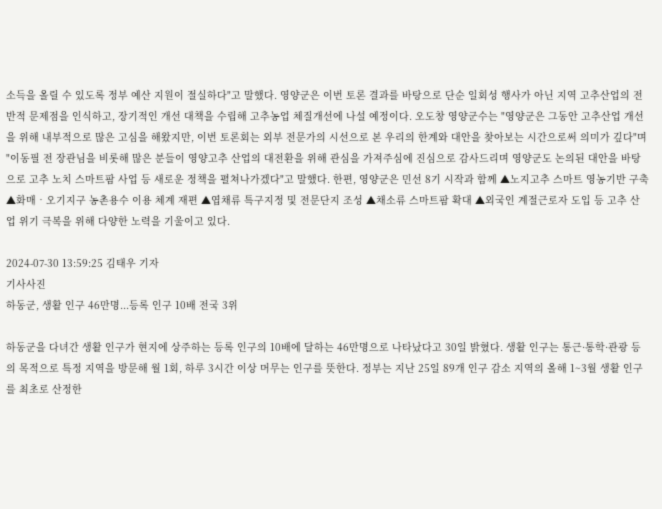소득을 올릴 수 있도록 정부 예산 지원이 절실하다"고 말했다. 영양군은 이번 토론 결과를 바탕으로 단순 일회성 행사가 아닌 지역 고추산업의 전반적 문제점을 인식하고, 장기적인 개선 대책을 수립해 고추농업 체질개선에 나설 예정이다. 오도창 영양군수는 "영양군은 그동안 고추산업 개선을 위해 내부적으로 많은 고심을 해왔지만, 이번 토론회는 외부 전문가의 시선으로 본 우리의 한계와 대안을 찾아보는 시간으로써 의미가 깊다"며 "이동필 전 장관님을 비롯해 많은 분들이 영양고추 산업의 대전환을 위해 관심을 가져주심에 진심으로 감사드리며 영양군도 논의된 대안을 바탕으로 고추 노치 스마트팜 사업 등 새로운 정책을 펼쳐나가겠다"고 말했다. 한편, 영양군은 민선 8기 시작과 함께 ▲노지고추 스마트 영농기반 구축 ▲화매‧오기지구 농촌용수 이용 체계 재편 ▲엽채류 특구지정 및 전문단지 조성 ▲채소류 스마트팜 확대 ▲외국인 계절근로자 도입 등 고추 산업 위기 극복을 위해 다양한 노력을 기울이고 있다.

2024-07-30 13:59:25 김태우 기자
기사사진
하동군, 생활 인구 46만명...등록 인구 10배 전국 3위

하동군을 다녀간 생활 인구가 현지에 상주하는 등록 인구의 10배에 달하는 46만명으로 나타났다고 30일 밝혔다. 생활 인구는 통근·통학·관광 등의 목적으로 특정 지역을 방문해 월 1회, 하루 3시간 이상 머무는 인구를 뜻한다. 정부는 지난 25일 89개 인구 감소 지역의 올해 1~3월 생활 인구를 최초로 산정한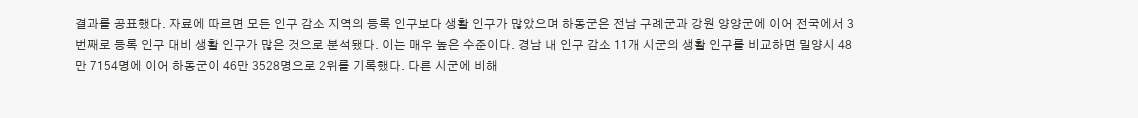결과를 공표했다. 자료에 따르면 모든 인구 감소 지역의 등록 인구보다 생활 인구가 많았으며 하동군은 전남 구례군과 강원 양양군에 이어 전국에서 3번째로 등록 인구 대비 생활 인구가 많은 것으로 분석됐다. 이는 매우 높은 수준이다. 경남 내 인구 감소 11개 시군의 생활 인구를 비교하면 밀양시 48만 7154명에 이어 하동군이 46만 3528명으로 2위를 기록했다. 다른 시군에 비해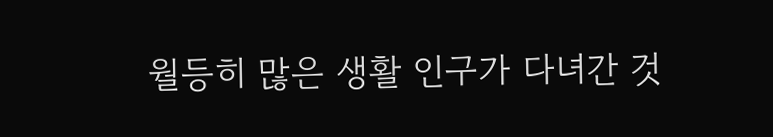월등히 많은 생활 인구가 다녀간 것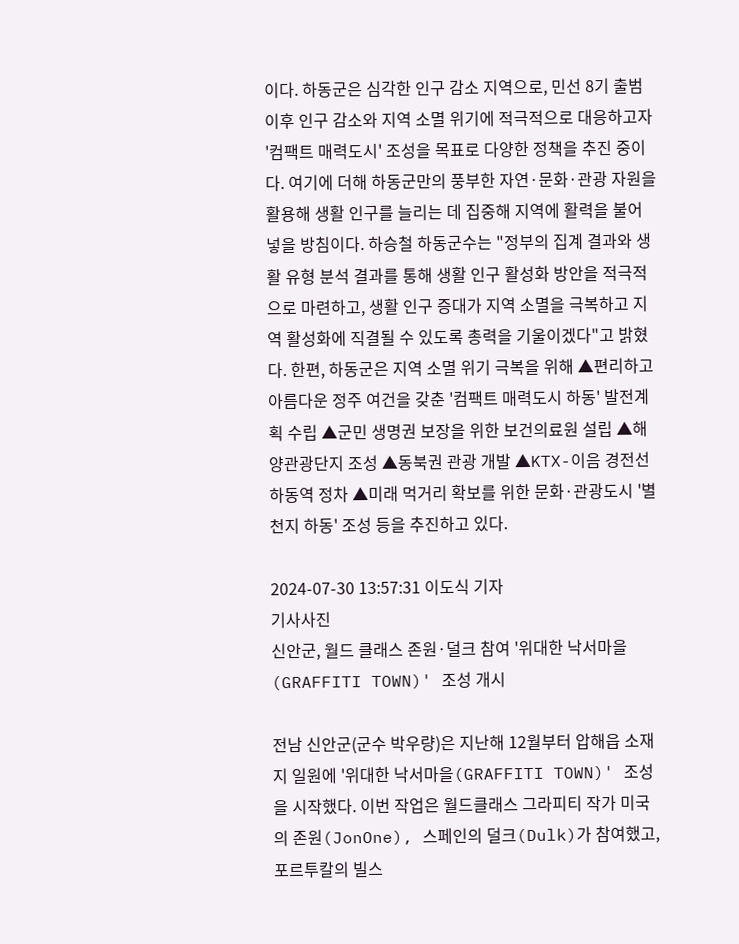이다. 하동군은 심각한 인구 감소 지역으로, 민선 8기 출범 이후 인구 감소와 지역 소멸 위기에 적극적으로 대응하고자 '컴팩트 매력도시' 조성을 목표로 다양한 정책을 추진 중이다. 여기에 더해 하동군만의 풍부한 자연·문화·관광 자원을 활용해 생활 인구를 늘리는 데 집중해 지역에 활력을 불어넣을 방침이다. 하승철 하동군수는 "정부의 집계 결과와 생활 유형 분석 결과를 통해 생활 인구 활성화 방안을 적극적으로 마련하고, 생활 인구 증대가 지역 소멸을 극복하고 지역 활성화에 직결될 수 있도록 총력을 기울이겠다"고 밝혔다. 한편, 하동군은 지역 소멸 위기 극복을 위해 ▲편리하고 아름다운 정주 여건을 갖춘 '컴팩트 매력도시 하동' 발전계획 수립 ▲군민 생명권 보장을 위한 보건의료원 설립 ▲해양관광단지 조성 ▲동북권 관광 개발 ▲KTX-이음 경전선 하동역 정차 ▲미래 먹거리 확보를 위한 문화·관광도시 '별천지 하동' 조성 등을 추진하고 있다.

2024-07-30 13:57:31 이도식 기자
기사사진
신안군, 월드 클래스 존원·덜크 참여 '위대한 낙서마을(GRAFFITI TOWN)' 조성 개시

전남 신안군(군수 박우량)은 지난해 12월부터 압해읍 소재지 일원에 '위대한 낙서마을(GRAFFITI TOWN)' 조성을 시작했다. 이번 작업은 월드클래스 그라피티 작가 미국의 존원(JonOne), 스페인의 덜크(Dulk)가 참여했고, 포르투칼의 빌스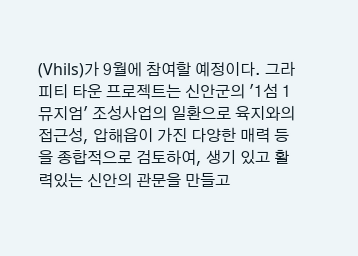(Vhils)가 9월에 참여할 예정이다. 그라피티 타운 프로젝트는 신안군의 '1섬 1뮤지엄' 조성사업의 일환으로 육지와의 접근성, 압해읍이 가진 다양한 매력 등을 종합적으로 검토하여, 생기 있고 활력있는 신안의 관문을 만들고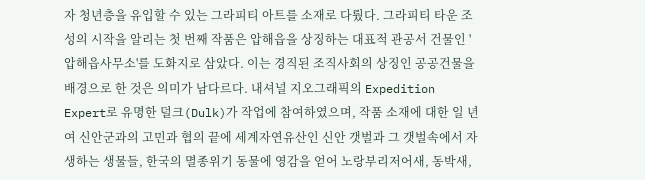자 청년층을 유입할 수 있는 그라피티 아트를 소재로 다뤘다. 그라피티 타운 조성의 시작을 알리는 첫 번째 작품은 압해읍을 상징하는 대표적 관공서 건물인 '압해읍사무소'를 도화지로 삼았다. 이는 경직된 조직사회의 상징인 공공건물을 배경으로 한 것은 의미가 남다르다. 내셔널 지오그래픽의 Expedition Expert로 유명한 덜크(Dulk)가 작업에 참여하였으며, 작품 소재에 대한 일 년여 신안군과의 고민과 협의 끝에 세계자연유산인 신안 갯벌과 그 갯벌속에서 자생하는 생물들, 한국의 멸종위기 동물에 영감을 얻어 노랑부리저어새, 동박새,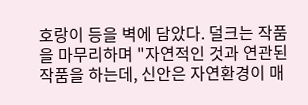호랑이 등을 벽에 담았다. 덜크는 작품을 마무리하며 "자연적인 것과 연관된 작품을 하는데, 신안은 자연환경이 매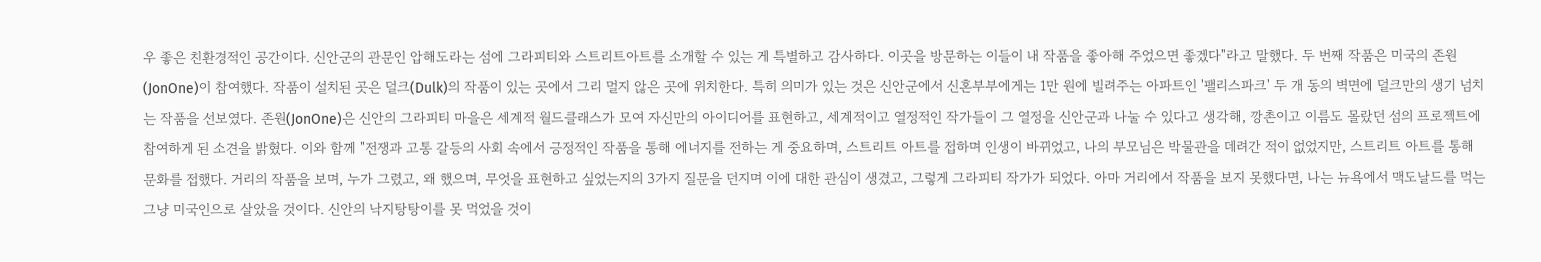우 좋은 친환경적인 공간이다. 신안군의 관문인 압해도라는 섬에 그라피티와 스트리트아트를 소개할 수 있는 게 특별하고 감사하다. 이곳을 방문하는 이들이 내 작품을 좋아해 주었으면 좋겠다"라고 말했다. 두 번째 작품은 미국의 존원(JonOne)이 참여했다. 작품이 설치된 곳은 덜크(Dulk)의 작품이 있는 곳에서 그리 멀지 않은 곳에 위치한다. 특히 의미가 있는 것은 신안군에서 신혼부부에게는 1만 원에 빌려주는 아파트인 '팰리스파크' 두 개 동의 벽면에 덜크만의 생기 넘치는 작품을 선보였다. 존원(JonOne)은 신안의 그라피티 마을은 세계적 월드클래스가 모여 자신만의 아이디어를 표현하고, 세계적이고 열정적인 작가들이 그 열정을 신안군과 나눌 수 있다고 생각해, 깡촌이고 이름도 몰랐던 섬의 프로젝트에 참여하게 된 소견을 밝혔다. 이와 함께 "전쟁과 고통 갈등의 사회 속에서 긍정적인 작품을 통해 에너지를 전하는 게 중요하며, 스트리트 아트를 접하며 인생이 바뀌었고, 나의 부모님은 박물관을 데려간 적이 없었지만, 스트리트 아트를 통해 문화를 접했다. 거리의 작품을 보며, 누가 그렸고, 왜 했으며, 무엇을 표현하고 싶었는지의 3가지 질문을 던지며 이에 대한 관심이 생겼고, 그렇게 그라피티 작가가 되었다. 아마 거리에서 작품을 보지 못했다면, 나는 뉴욕에서 맥도날드를 먹는 그냥 미국인으로 살았을 것이다. 신안의 낙지탕탕이를 못 먹었을 것이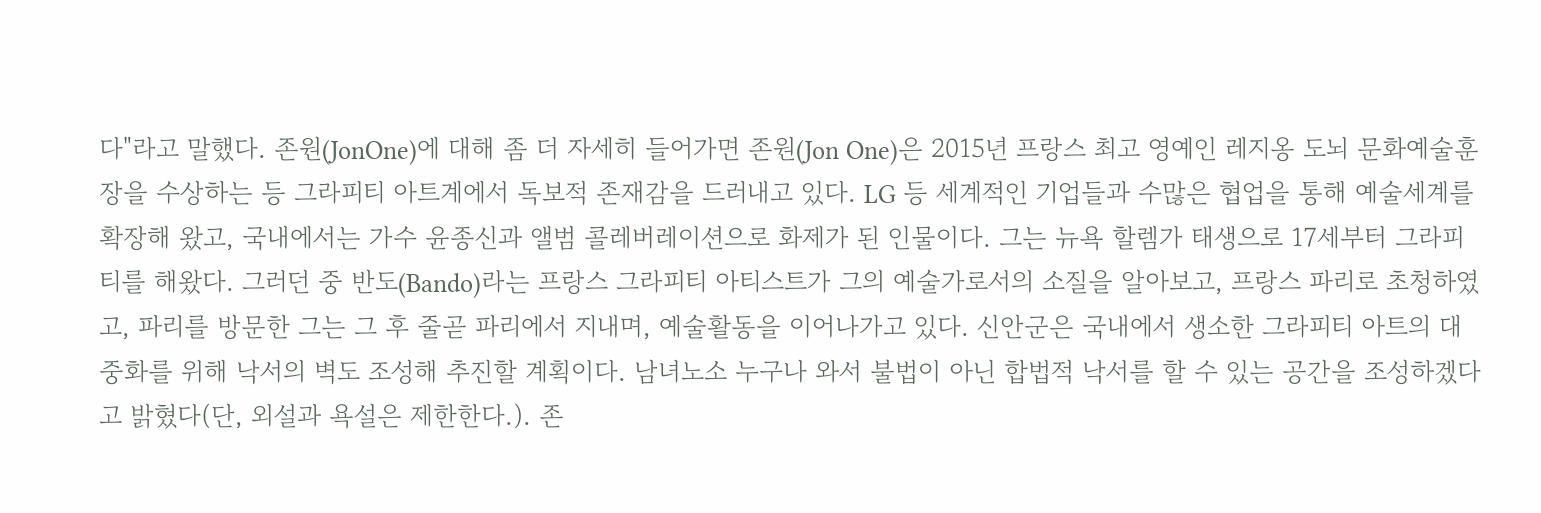다"라고 말했다. 존원(JonOne)에 대해 좀 더 자세히 들어가면 존원(Jon One)은 2015년 프랑스 최고 영예인 레지옹 도뇌 문화예술훈장을 수상하는 등 그라피티 아트계에서 독보적 존재감을 드러내고 있다. LG 등 세계적인 기업들과 수많은 협업을 통해 예술세계를 확장해 왔고, 국내에서는 가수 윤종신과 앨범 콜레버레이션으로 화제가 된 인물이다. 그는 뉴욕 할렘가 태생으로 17세부터 그라피티를 해왔다. 그러던 중 반도(Bando)라는 프랑스 그라피티 아티스트가 그의 예술가로서의 소질을 알아보고, 프랑스 파리로 초청하였고, 파리를 방문한 그는 그 후 줄곧 파리에서 지내며, 예술활동을 이어나가고 있다. 신안군은 국내에서 생소한 그라피티 아트의 대중화를 위해 낙서의 벽도 조성해 추진할 계획이다. 남녀노소 누구나 와서 불법이 아닌 합법적 낙서를 할 수 있는 공간을 조성하겠다고 밝혔다(단, 외설과 욕설은 제한한다.). 존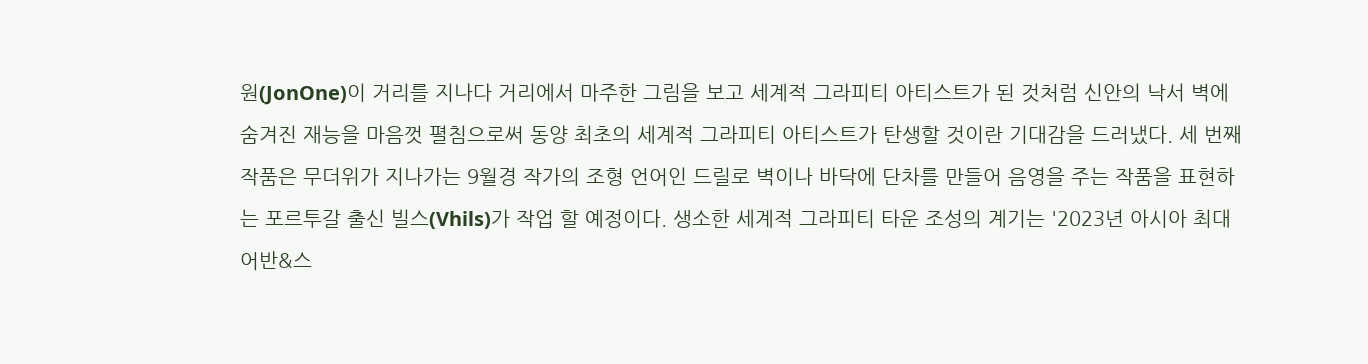원(JonOne)이 거리를 지나다 거리에서 마주한 그림을 보고 세계적 그라피티 아티스트가 된 것처럼 신안의 낙서 벽에 숨겨진 재능을 마음껏 펼침으로써 동양 최초의 세계적 그라피티 아티스트가 탄생할 것이란 기대감을 드러냈다. 세 번째 작품은 무더위가 지나가는 9월경 작가의 조형 언어인 드릴로 벽이나 바닥에 단차를 만들어 음영을 주는 작품을 표현하는 포르투갈 출신 빌스(Vhils)가 작업 할 예정이다. 생소한 세계적 그라피티 타운 조성의 계기는 '2023년 아시아 최대 어반&스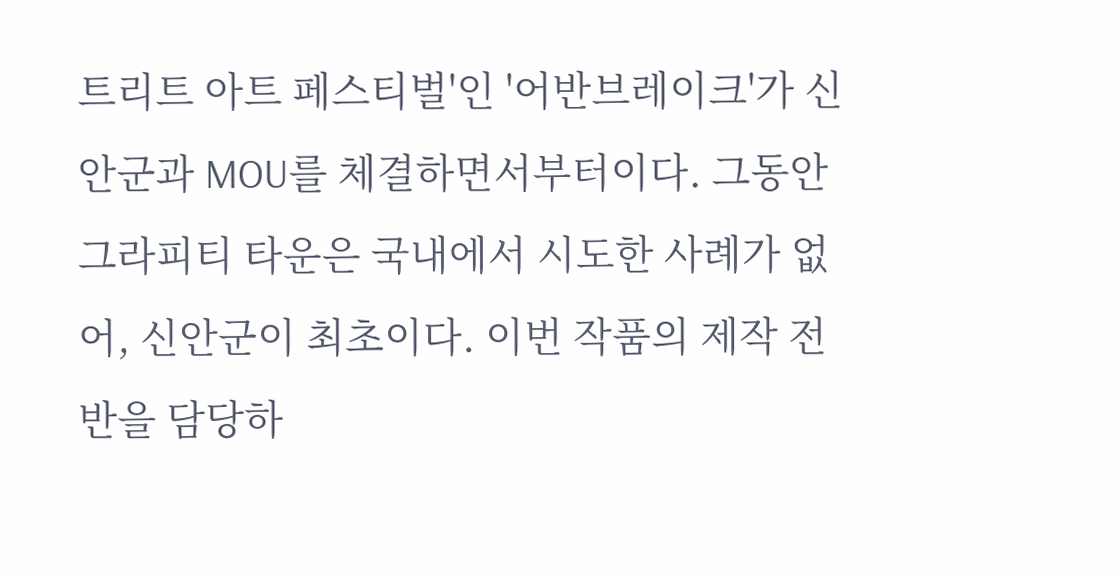트리트 아트 페스티벌'인 '어반브레이크'가 신안군과 MOU를 체결하면서부터이다. 그동안 그라피티 타운은 국내에서 시도한 사례가 없어, 신안군이 최초이다. 이번 작품의 제작 전반을 담당하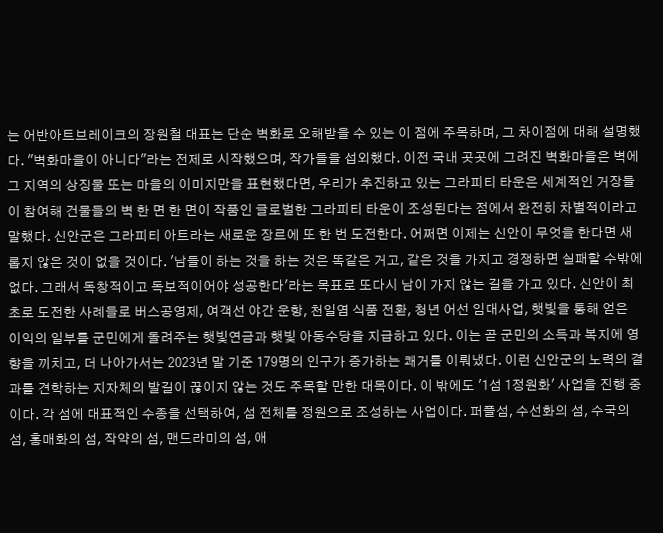는 어반아트브레이크의 장원철 대표는 단순 벽화로 오해받을 수 있는 이 점에 주목하며, 그 차이점에 대해 설명했다. "벽화마을이 아니다"라는 전제로 시작했으며, 작가들을 섭외했다. 이전 국내 곳곳에 그려진 벽화마을은 벽에 그 지역의 상징물 또는 마을의 이미지만을 표현했다면, 우리가 추진하고 있는 그라피티 타운은 세계적인 거장들이 참여해 건물들의 벽 한 면 한 면이 작품인 글로벌한 그라피티 타운이 조성된다는 점에서 완전히 차별적이라고 말했다. 신안군은 그라피티 아트라는 새로운 장르에 또 한 번 도전한다. 어쩌면 이제는 신안이 무엇을 한다면 새롭지 않은 것이 없을 것이다. '남들이 하는 것을 하는 것은 똑같은 거고, 같은 것을 가지고 경쟁하면 실패할 수밖에 없다. 그래서 독창적이고 독보적이어야 성공한다'라는 목표로 또다시 남이 가지 않는 길을 가고 있다. 신안이 최초로 도전한 사례들로 버스공영제, 여객선 야간 운항, 천일염 식품 전환, 청년 어선 임대사업, 햇빛을 통해 얻은 이익의 일부를 군민에게 돌려주는 햇빛연금과 햇빛 아동수당을 지급하고 있다. 이는 곧 군민의 소득과 복지에 영향을 끼치고, 더 나아가서는 2023년 말 기준 179명의 인구가 증가하는 쾌거를 이뤄냈다. 이런 신안군의 노력의 결과를 견학하는 지자체의 발길이 끊이지 않는 것도 주목할 만한 대목이다. 이 밖에도 '1섬 1정원화' 사업을 진행 중이다. 각 섬에 대표적인 수종을 선택하여, 섬 전체를 정원으로 조성하는 사업이다. 퍼플섬, 수선화의 섬, 수국의 섬, 홍매화의 섬, 작약의 섬, 맨드라미의 섬, 애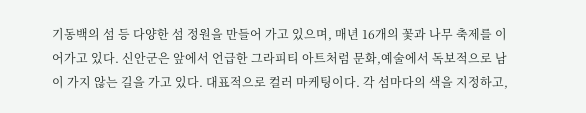기동백의 섬 등 다양한 섬 정원을 만들어 가고 있으며, 매년 16개의 꽃과 나무 축제를 이어가고 있다. 신안군은 앞에서 언급한 그라피티 아트처럼 문화,예술에서 독보적으로 남이 가지 않는 길을 가고 있다. 대표적으로 컬러 마케팅이다. 각 섬마다의 색을 지정하고,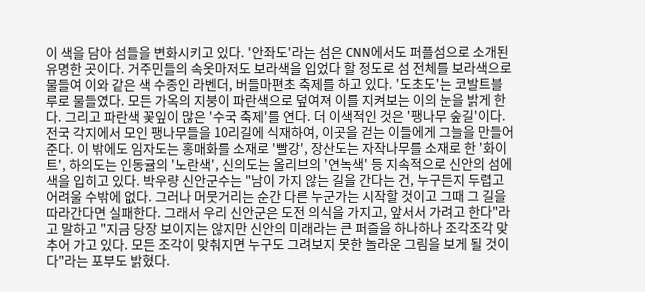이 색을 담아 섬들을 변화시키고 있다. '안좌도'라는 섬은 CNN에서도 퍼플섬으로 소개된 유명한 곳이다. 거주민들의 속옷마저도 보라색을 입었다 할 정도로 섬 전체를 보라색으로 물들여 이와 같은 색 수종인 라벤더, 버들마편초 축제를 하고 있다. '도초도'는 코발트블루로 물들였다. 모든 가옥의 지붕이 파란색으로 덮여져 이를 지켜보는 이의 눈을 밝게 한다. 그리고 파란색 꽃잎이 많은 '수국 축제'를 연다. 더 이색적인 것은 '팽나무 숲길'이다. 전국 각지에서 모인 팽나무들을 10리길에 식재하여, 이곳을 걷는 이들에게 그늘을 만들어 준다. 이 밖에도 임자도는 홍매화를 소재로 '빨강', 장산도는 자작나무를 소재로 한 '화이트', 하의도는 인동귤의 '노란색', 신의도는 올리브의 '연녹색' 등 지속적으로 신안의 섬에 색을 입히고 있다. 박우량 신안군수는 "남이 가지 않는 길을 간다는 건, 누구든지 두렵고 어려울 수밖에 없다. 그러나 머뭇거리는 순간 다른 누군가는 시작할 것이고 그때 그 길을 따라간다면 실패한다. 그래서 우리 신안군은 도전 의식을 가지고, 앞서서 가려고 한다"라고 말하고 "지금 당장 보이지는 않지만 신안의 미래라는 큰 퍼즐을 하나하나 조각조각 맞추어 가고 있다. 모든 조각이 맞춰지면 누구도 그려보지 못한 놀라운 그림을 보게 될 것이다"라는 포부도 밝혔다.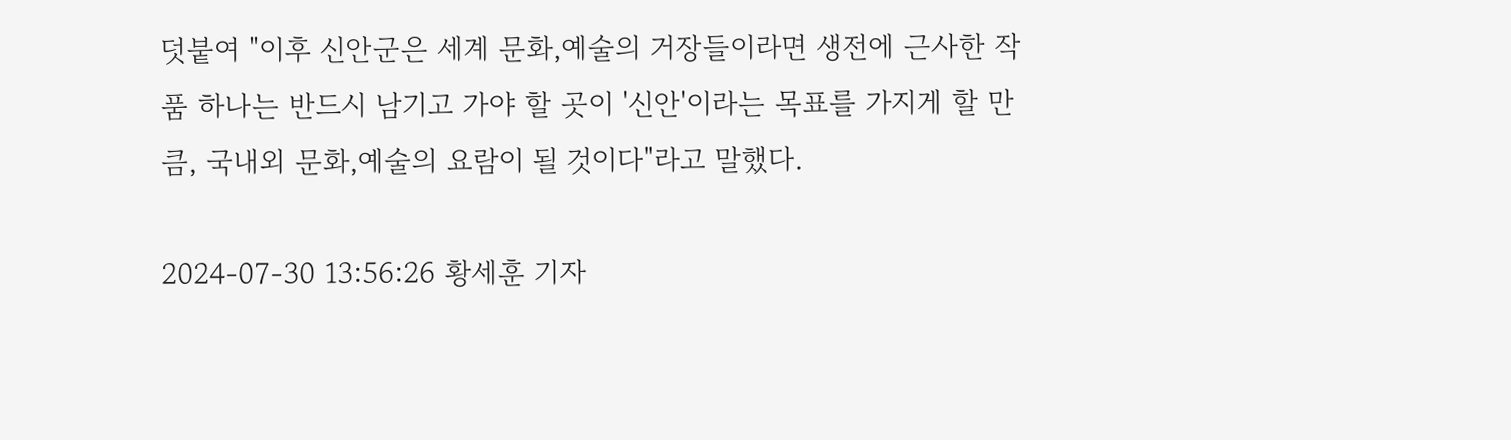덧붙여 "이후 신안군은 세계 문화,예술의 거장들이라면 생전에 근사한 작품 하나는 반드시 남기고 가야 할 곳이 '신안'이라는 목표를 가지게 할 만큼, 국내외 문화,예술의 요람이 될 것이다"라고 말했다.

2024-07-30 13:56:26 황세훈 기자